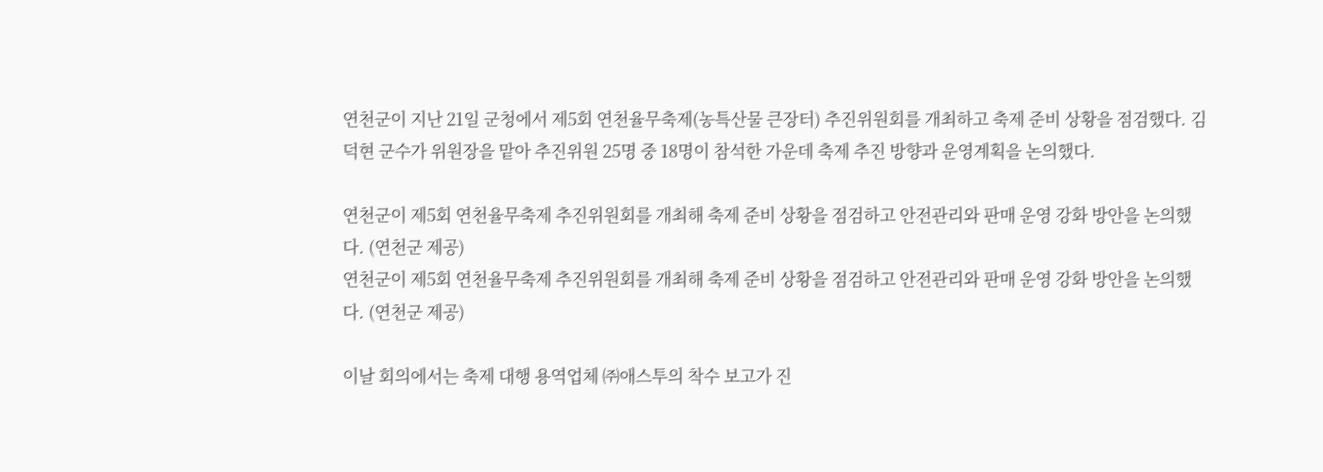연천군이 지난 21일 군청에서 제5회 연천율무축제(농특산물 큰장터) 추진위원회를 개최하고 축제 준비 상황을 점검했다. 김덕현 군수가 위원장을 맡아 추진위원 25명 중 18명이 참석한 가운데 축제 추진 방향과 운영계획을 논의했다.

연천군이 제5회 연천율무축제 추진위원회를 개최해 축제 준비 상황을 점검하고 안전관리와 판매 운영 강화 방안을 논의했다. (연천군 제공)
연천군이 제5회 연천율무축제 추진위원회를 개최해 축제 준비 상황을 점검하고 안전관리와 판매 운영 강화 방안을 논의했다. (연천군 제공)

이날 회의에서는 축제 대행 용역업체 ㈜애스투의 착수 보고가 진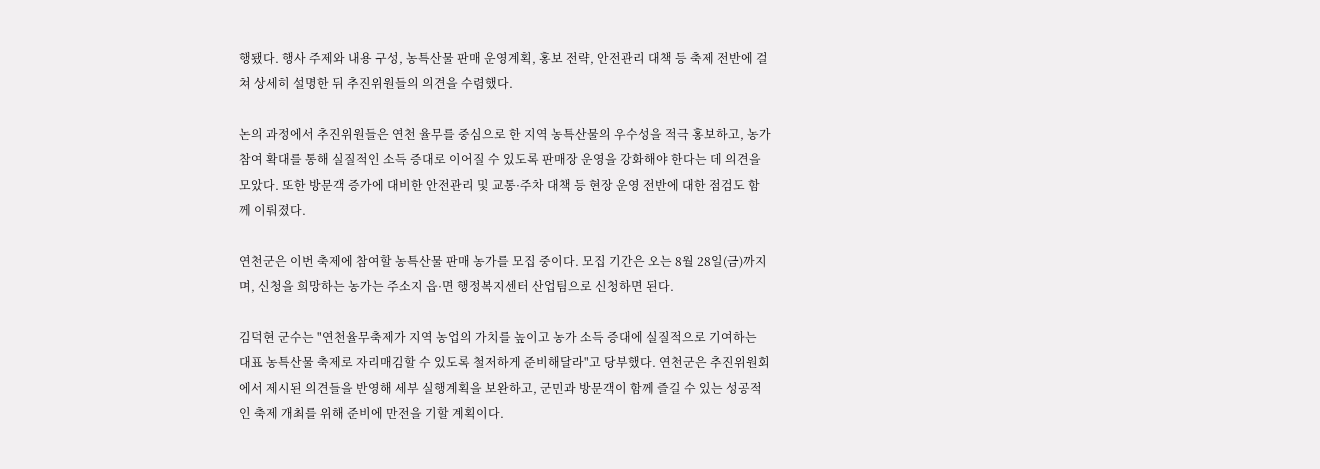행됐다. 행사 주제와 내용 구성, 농특산물 판매 운영계획, 홍보 전략, 안전관리 대책 등 축제 전반에 걸쳐 상세히 설명한 뒤 추진위원들의 의견을 수렴했다.

논의 과정에서 추진위원들은 연천 율무를 중심으로 한 지역 농특산물의 우수성을 적극 홍보하고, 농가 참여 확대를 통해 실질적인 소득 증대로 이어질 수 있도록 판매장 운영을 강화해야 한다는 데 의견을 모았다. 또한 방문객 증가에 대비한 안전관리 및 교통·주차 대책 등 현장 운영 전반에 대한 점검도 함께 이뤄졌다.

연천군은 이번 축제에 참여할 농특산물 판매 농가를 모집 중이다. 모집 기간은 오는 8월 28일(금)까지며, 신청을 희망하는 농가는 주소지 읍·면 행정복지센터 산업팀으로 신청하면 된다.

김덕현 군수는 "연천율무축제가 지역 농업의 가치를 높이고 농가 소득 증대에 실질적으로 기여하는 대표 농특산물 축제로 자리매김할 수 있도록 철저하게 준비해달라"고 당부했다. 연천군은 추진위원회에서 제시된 의견들을 반영해 세부 실행계획을 보완하고, 군민과 방문객이 함께 즐길 수 있는 성공적인 축제 개최를 위해 준비에 만전을 기할 계획이다.